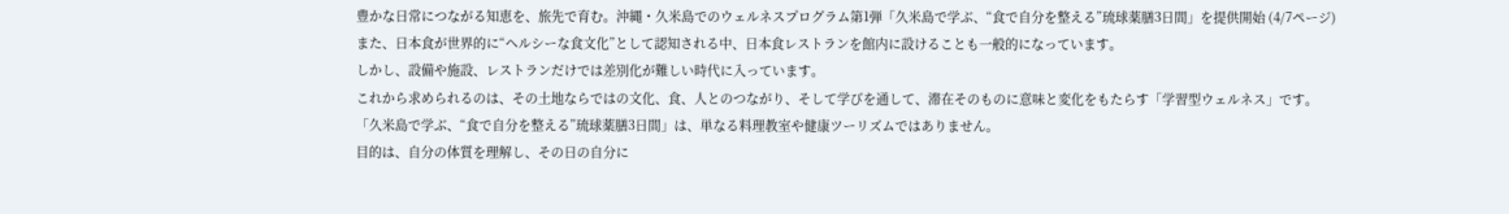豊かな日常につながる知恵を、旅先で育む。沖縄・久米島でのウェルネスプログラム第1弾「久米島で学ぶ、“食で自分を整える”琉球薬膳3日間」を提供開始 (4/7ページ)
また、日本食が世界的に“ヘルシーな食文化”として認知される中、日本食レストランを館内に設けることも一般的になっています。
しかし、設備や施設、レストランだけでは差別化が難しい時代に入っています。
これから求められるのは、その土地ならではの文化、食、人とのつながり、そして学びを通して、滞在そのものに意味と変化をもたらす「学習型ウェルネス」です。
「久米島で学ぶ、“食で自分を整える”琉球薬膳3日間」は、単なる料理教室や健康ツーリズムではありません。
目的は、自分の体質を理解し、その日の自分に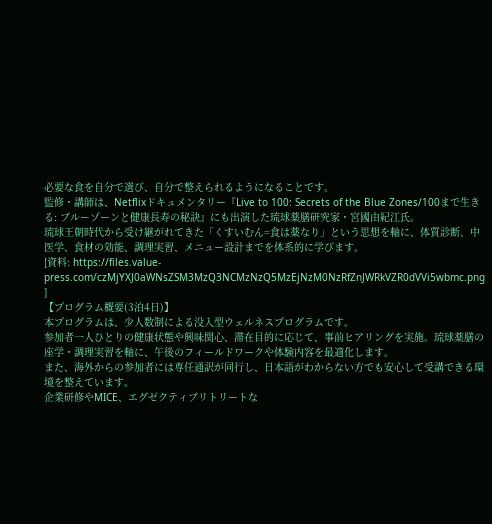必要な食を自分で選び、自分で整えられるようになることです。
監修・講師は、Netflixドキュメンタリー『Live to 100: Secrets of the Blue Zones/100まで生きる: ブルーゾーンと健康長寿の秘訣』にも出演した琉球薬膳研究家・宮國由紀江氏。
琉球王朝時代から受け継がれてきた「くすいむん=食は薬なり」という思想を軸に、体質診断、中医学、食材の効能、調理実習、メニュー設計までを体系的に学びます。
[資料: https://files.value-press.com/czMjYXJ0aWNsZSM3MzQ3NCMzNzQ5MzEjNzM0NzRfZnJWRkVZR0dVVi5wbmc.png ]
【プログラム概要(3泊4日)】
本プログラムは、少人数制による没入型ウェルネスプログラムです。
参加者一人ひとりの健康状態や興味関心、滞在目的に応じて、事前ヒアリングを実施。琉球薬膳の座学・調理実習を軸に、午後のフィールドワークや体験内容を最適化します。
また、海外からの参加者には専任通訳が同行し、日本語がわからない方でも安心して受講できる環境を整えています。
企業研修やMICE、エグゼクティブリトリートな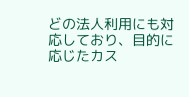どの法人利用にも対応しており、目的に応じたカス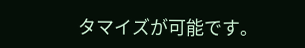タマイズが可能です。